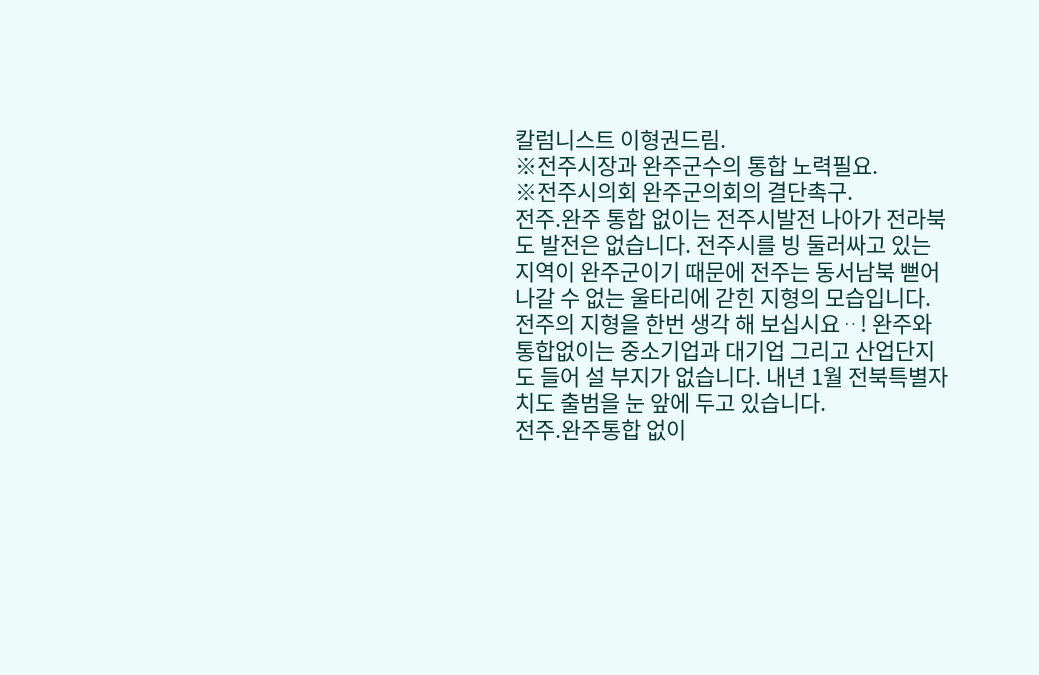칼럼니스트 이형권드림.
※전주시장과 완주군수의 통합 노력필요.
※전주시의회 완주군의회의 결단촉구.
전주.완주 통합 없이는 전주시발전 나아가 전라북도 발전은 없습니다. 전주시를 빙 둘러싸고 있는 지역이 완주군이기 때문에 전주는 동서남북 뻗어나갈 수 없는 울타리에 갇힌 지형의 모습입니다.
전주의 지형을 한번 생각 해 보십시요ᆢ! 완주와 통합없이는 중소기업과 대기업 그리고 산업단지도 들어 설 부지가 없습니다. 내년 1월 전북특별자치도 출범을 눈 앞에 두고 있습니다.
전주.완주통합 없이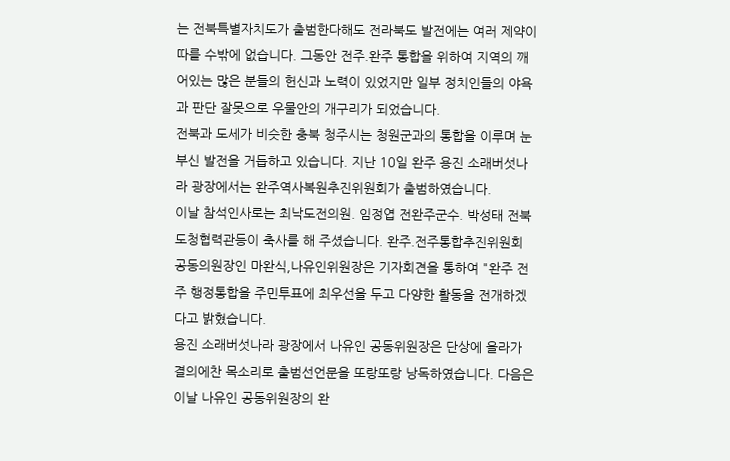는 전북특별자치도가 출범한다해도 전라북도 발전에는 여러 제약이 따를 수밖에 없습니다. 그동안 전주.완주 통합을 위하여 지역의 깨어있는 많은 분들의 헌신과 노력이 있었지만 일부 정치인들의 야욕과 판단 잘못으로 우물안의 개구리가 되었습니다.
전북과 도세가 비슷한 충북 청주시는 청원군과의 통합을 이루며 눈부신 발전을 거듭하고 있습니다. 지난 10일 완주 용진 소래버섯나라 광장에서는 완주역사복원추진위원회가 출범하였습니다.
이날 참석인사로는 최낙도전의원. 임정엽 전완주군수. 박성태 전북도청협력관등이 축사를 해 주셨습니다. 완주.전주통합추진위원회 공동의원장인 마완식,나유인위원장은 기자회견을 통하여 "완주 전주 행정통합을 주민투표에 최우선을 두고 다양한 활동을 전개하겠다고 밝혔습니다.
용진 소래버섯나라 광장에서 나유인 공동위원장은 단상에 올라가 결의에찬 목소리로 출범선언문을 또랑또랑 낭독하였습니다. 다음은 이날 나유인 공동위원장의 완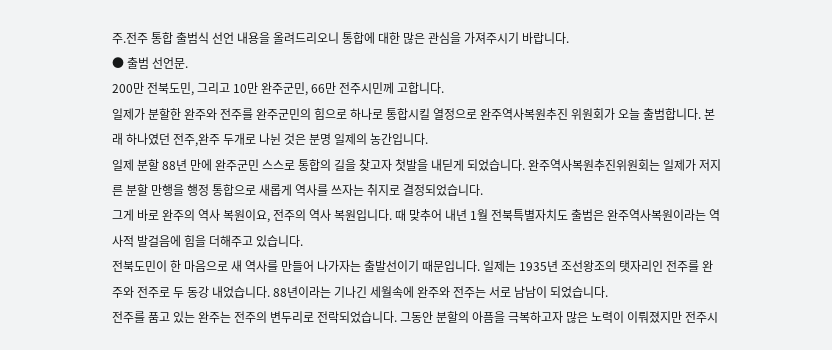주.전주 통합 출범식 선언 내용을 올려드리오니 통합에 대한 많은 관심을 가져주시기 바랍니다.
● 출범 선언문.
200만 전북도민, 그리고 10만 완주군민, 66만 전주시민께 고합니다.
일제가 분할한 완주와 전주를 완주군민의 힘으로 하나로 통합시킬 열정으로 완주역사복원추진 위원회가 오늘 출범합니다. 본래 하나였던 전주,완주 두개로 나뉜 것은 분명 일제의 농간입니다.
일제 분할 88년 만에 완주군민 스스로 통합의 길을 찾고자 첫발을 내딛게 되었습니다. 완주역사복원추진위원회는 일제가 저지른 분할 만행을 행정 통합으로 새롭게 역사를 쓰자는 취지로 결정되었습니다.
그게 바로 완주의 역사 복원이요, 전주의 역사 복원입니다. 때 맞추어 내년 1월 전북특별자치도 출범은 완주역사복원이라는 역사적 발걸음에 힘을 더해주고 있습니다.
전북도민이 한 마음으로 새 역사를 만들어 나가자는 출발선이기 때문입니다. 일제는 1935년 조선왕조의 탯자리인 전주를 완주와 전주로 두 동강 내었습니다. 88년이라는 기나긴 세월속에 완주와 전주는 서로 남남이 되었습니다.
전주를 품고 있는 완주는 전주의 변두리로 전락되었습니다. 그동안 분할의 아픔을 극복하고자 많은 노력이 이뤄졌지만 전주시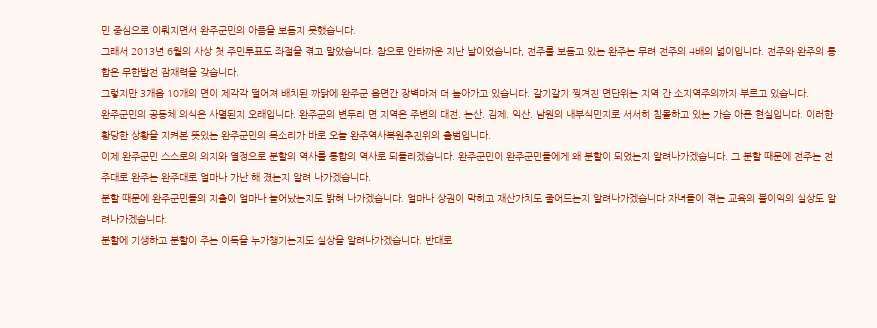민 중심으로 이뤄지면서 완주군민의 아픔을 보듬지 못했습니다.
그래서 2013년 6월의 사상 첫 주민투표도 좌절을 겪고 말았습니다. 참으로 안타까운 지난 날이었습니다, 전주를 보듬고 있는 완주는 무려 전주의 4배의 넓이입니다. 전주와 완주의 통합은 무한발전 잠재력을 갖습니다.
그렇지만 3개읍 10개의 면이 제각각 떨어져 배치된 까닭에 완주군 읍면간 장벽마저 더 높아가고 있습니다. 갈기갈기 찢겨진 면단위는 지역 간 소지역주의까지 부르고 있습니다.
완주군민의 공동체 의식은 사멸된지 오래입니다. 완주군의 변두리 면 지역은 주변의 대전. 논산. 김제. 익산. 남원의 내부식민지로 서서히 침몰하고 있는 가슴 아픈 현실입니다. 이러한 황당한 상황을 지켜본 뜻있는 완주군민의 목소리가 바로 오늘 완주역사복원추진위의 출범입니다.
이제 완주군민 스스로의 의지와 열정으로 분할의 역사를 통합의 역사로 되돌리겠습니다. 완주군민이 완주군민들에게 왜 분할이 되었는지 알려나가겠습니다. 그 분할 때문에 전주는 전주대로 완주는 완주대로 얼마나 가난 해 졌는지 알려 나가겠습니다.
분할 때문에 완주군민들의 지출이 얼마나 늘어났는지도 밝혀 나가겠습니다. 얼마나 상권이 막히고 재산가치도 줄어드는지 알려나가겠습니다 자녀들이 겪는 교육의 불이익의 실상도 알려나가겠습니다.
분할에 기생하고 분할이 주는 이득을 누가챙기는지도 실상을 알려나가겠습니다. 반대로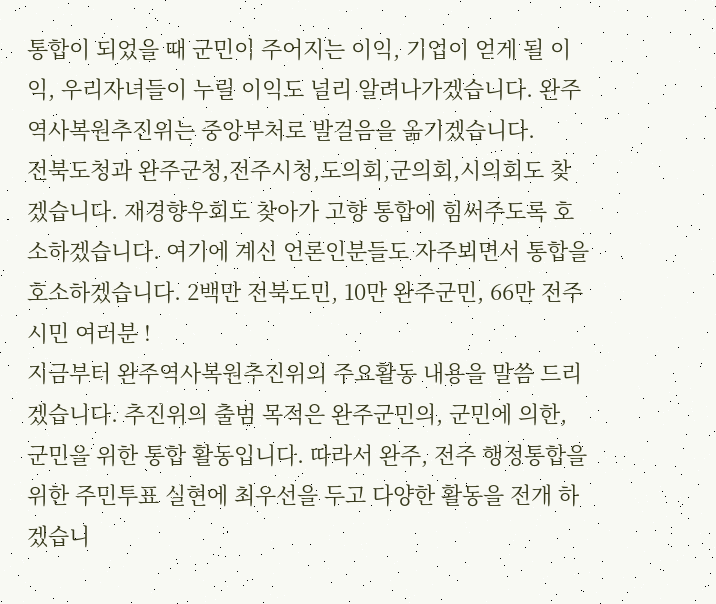통합이 되었을 때 군민이 주어지는 이익, 기업이 얻게 될 이익, 우리자녀들이 누릴 이익도 널리 알려나가겠습니다. 완주역사복원추진위는 중앙부처로 발걸음을 옮기겠습니다.
전북도청과 완주군청,전주시청,도의회,군의회,시의회도 찾겠습니다. 재경향우회도 찾아가 고향 통합에 힘써주도록 호소하겠습니다. 여기에 계신 언론인분들도 자주뵈면서 통합을 호소하겠습니다. 2백만 전북도민, 10만 완주군민, 66만 전주시민 여러분 !
지금부터 완주역사복원추진위의 주요활동 내용을 말씀 드리겠습니다. 추진위의 출범 목적은 완주군민의, 군민에 의한, 군민을 위한 통합 활동입니다. 따라서 완주, 전주 행정통합을 위한 주민투표 실현에 최우선을 두고 다양한 활동을 전개 하겠습니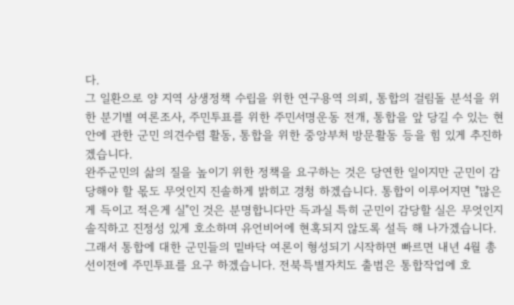다.
그 일환으로 양 지역 상생정책 수립을 위한 연구용역 의뢰, 통합의 걸림돌 분석을 위한 분기별 여론조사, 주민투표를 위한 주민서명운동 전개, 통합을 앞 당길 수 있는 현안에 관한 군민 의견수렴 활동, 통합을 위한 중앙부처 방문활동 등을 힘 있게 추진하겠습니다.
완주군민의 삶의 질을 높이기 위한 정책을 요구하는 것은 당연한 일이지만 군민이 감당해야 할 몫도 무엇인지 진솔하게 밝히고 경청 하겠습니다. 통합이 이루어지면 "많은 게 득이고 적은게 실"인 것은 분명합니다만 득과실 특히 군민이 감당할 실은 무엇인지 솔직하고 진정성 있게 호소하며 유언비어에 현혹되지 않도록 설득 해 나가겠습니다.
그래서 통합에 대한 군민들의 밑바닥 여론이 형성되기 시작하면 빠르면 내년 4월 총선이전에 주민투표를 요구 하겠습니다. 전북특별자치도 출범은 통합작업에 호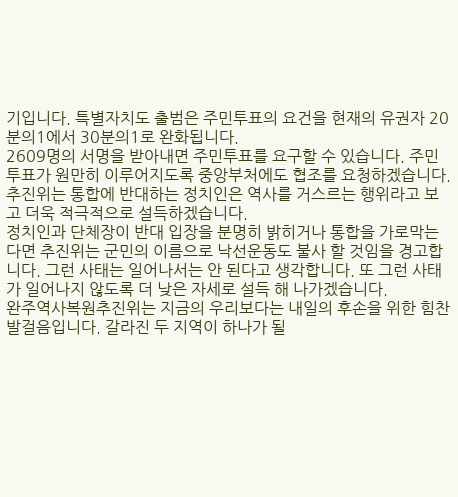기입니다. 특별자치도 출범은 주민투표의 요건을 현재의 유권자 20분의1에서 30분의1로 완화됩니다.
2609명의 서명을 받아내면 주민투표를 요구할 수 있습니다. 주민투표가 원만히 이루어지도록 중앙부처에도 협조를 요청하겠습니다. 추진위는 통합에 반대하는 정치인은 역사를 거스르는 행위라고 보고 더욱 적극적으로 설득하겠습니다.
정치인과 단체장이 반대 입장을 분명히 밝히거나 통합을 가로막는다면 추진위는 군민의 이름으로 낙선운동도 불사 할 것임을 경고합니다. 그런 사태는 일어나서는 안 된다고 생각합니다. 또 그런 사태가 일어나지 않도록 더 낮은 자세로 설득 해 나가겠습니다.
완주역사복원추진위는 지금의 우리보다는 내일의 후손을 위한 힘찬 발걸음입니다. 갈라진 두 지역이 하나가 될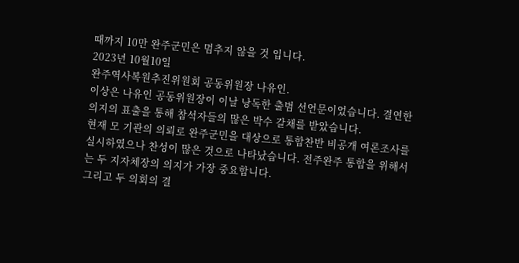때까지 10만 완주군민은 멈추지 않을 것 입니다.
2023년 10월10일
완주역사복원추진위원회 공동위원장 나유인.
이상은 나유인 공동위원장이 이날 낭독한 출범 선언문이었습니다. 결연한 의지의 표출을 통해 참석자들의 많은 박수 갈채를 받았습니다.
현재 모 기관의 의뢰로 완주군민을 대상으로 통합찬반 비공개 여론조사를 실시하였으나 찬성이 많은 것으로 나타났습니다. 전주완주 통합을 위해서는 두 지자체장의 의지가 가장 중요합니다.
그리고 두 의회의 결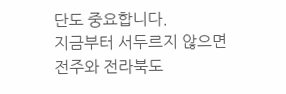단도 중요합니다.
지금부터 서두르지 않으면 전주와 전라북도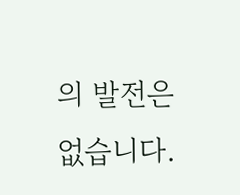의 발전은 없습니다.